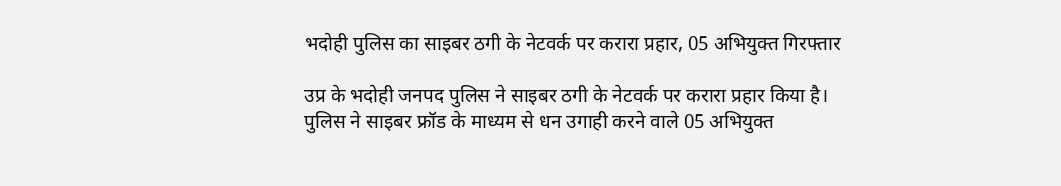भदोही पुलिस का साइबर ठगी के नेटवर्क पर करारा प्रहार, 05 अभियुक्त गिरफ्तार

उप्र के भदोही जनपद पुलिस ने साइबर ठगी के नेटवर्क पर करारा प्रहार किया है। पुलिस ने साइबर फ्रॉड के माध्यम से धन उगाही करने वाले 05 अभियुक्त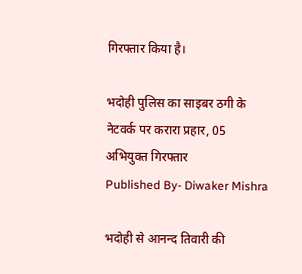गिरफ्तार किया है।

भदोही पुलिस का साइबर ठगी के नेटवर्क पर करारा प्रहार, 05 अभियुक्त गिरफ्तार
Published By- Diwaker Mishra

भदोही से आनन्द तिवारी की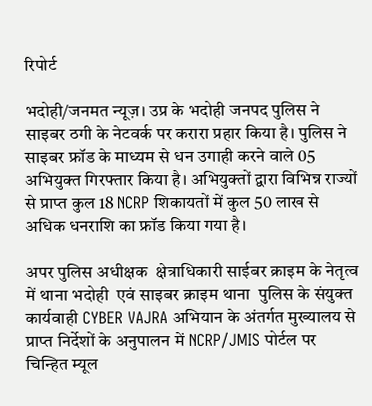रिपोर्ट

भदोही/जनमत न्यूज़। उप्र के भदोही जनपद पुलिस ने साइबर ठगी के नेटवर्क पर करारा प्रहार किया है। पुलिस ने साइबर फ्रॉड के माध्यम से धन उगाही करने वाले 05 अभियुक्त गिरफ्तार किया है। अभियुक्तों द्वारा विभिन्न राज्यों से प्राप्त कुल 18 NCRP शिकायतों में कुल 50 लाख से अधिक धनराशि का फ्रॉड किया गया है।

अपर पुलिस अधीक्षक  क्षेत्राधिकारी साईबर क्राइम के नेतृत्व में थाना भदोही  एवं साइबर क्राइम थाना  पुलिस के संयुक्त कार्यवाही CYBER VAJRA अभियान के अंतर्गत मुख्यालय से प्राप्त निर्देशों के अनुपालन में NCRP/JMIS पोर्टल पर चिन्हित म्यूल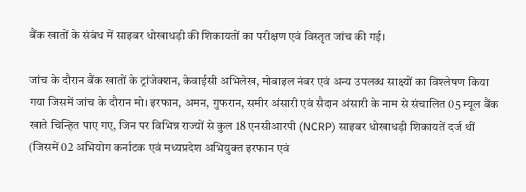बैंक खातों के संबंध में साइबर धोखाधड़ी की शिकायतों का परीक्षण एवं विस्तृत जांच की गई।

जांच के दौरान बैंक खातों के ट्रांजेक्शन, केवाईसी अभिलेख, मोबाइल नंबर एवं अन्य उपलब्ध साक्ष्यों का विश्लेषण किया गया जिसमें जांच के दौरान मो। इरफान, अमन, गुफरान, समीर अंसारी एवं सैदान अंसारी के नाम से संचालित 05 म्यूल बैंक खाते चिन्हित पाए गए, जिन पर विभिन्न राज्यों से कुल 18 एनसीआरपी (NCRP) साइबर धोखाधड़ी शिकायतें दर्ज थीं (जिसमें 02 अभियोग कर्नाटक एवं मध्यप्रदेश अभियुक्त इरफान एवं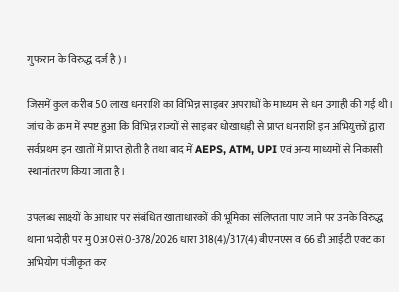गुफरान के विरुद्ध दर्ज है)।

जिसमें कुल करीब 50 लाख धनराशि का विभिन्न साइबर अपराधों के माध्यम से धन उगाही की गई थी। जांच के क्रम में स्पष्ट हुआ कि विभिन्न राज्यों से साइबर धोखाधड़ी से प्राप्त धनराशि इन अभियुक्तों द्वारा सर्वप्रथम इन खातों में प्राप्त होती है तथा बाद में AEPS, ATM, UPI एवं अन्य माध्यमों से निकासी स्थानांतरण किया जाता है।

उपलब्ध साक्ष्यों के आधार पर संबंधित खाताधारकों की भूमिका संलिप्तता पाए जाने पर उनके विरुद्ध थाना भदोही पर मु0अ0सं0-378/2026 धारा 318(4)/317(4) बीएनएस व 66 डी आईटी एक्ट का अभियोग पंजीकृत कर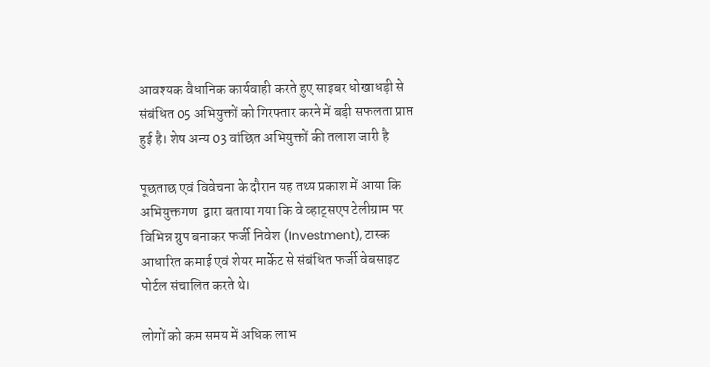आवश्यक वैधानिक कार्यवाही करते हुए साइबर धोखाधड़ी से संबंधित 05 अभियुक्तों को गिरफ्तार करने में बड़ी सफलता प्राप्त हुई है। शेष अन्य 03 वांछित अभियुक्तों की तलाश जारी है

पूछताछ एवं विवेचना के दौरान यह तथ्य प्रकाश में आया कि अभियुक्तगण  द्वारा बताया गया कि वे व्हाट्सएप टेलीग्राम पर विभिन्न ग्रुप बनाकर फर्जी निवेश (Investment), टास्क आधारित कमाई एवं शेयर मार्केट से संबंधित फर्जी वेबसाइट पोर्टल संचालित करते थे।

लोगों को कम समय में अधिक लाभ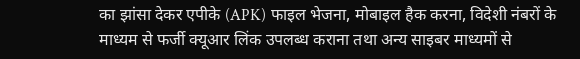का झांसा देकर एपीके (APK) फाइल भेजना, मोबाइल हैक करना, विदेशी नंबरों के माध्यम से फर्जी क्यूआर लिंक उपलब्ध कराना तथा अन्य साइबर माध्यमों से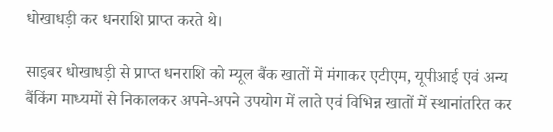धोखाधड़ी कर धनराशि प्राप्त करते थे।

साइबर धोखाधड़ी से प्राप्त धनराशि को म्यूल बैंक खातों में मंगाकर एटीएम, यूपीआई एवं अन्य बैंकिंग माध्यमों से निकालकर अपने-अपने उपयोग में लाते एवं विभिन्न खातों में स्थानांतरित कर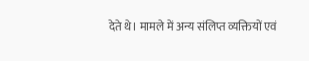देते थे। मामले में अन्य संलिप्त व्यक्तियों एवं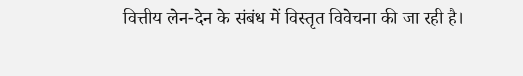वित्तीय लेन-देन के संबंध में विस्तृत विवेचना की जा रही है।